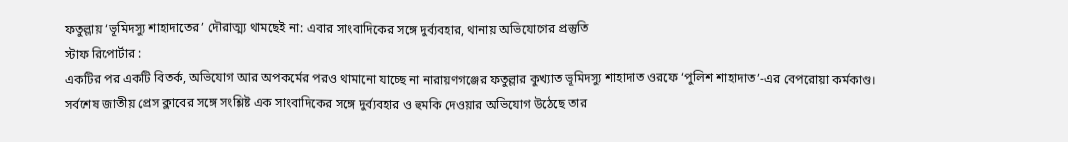ফতুল্লায় ‘ভূমিদস্যু শাহাদাতের’ দৌরাত্ম্য থামছেই না: এবার সাংবাদিকের সঙ্গে দুর্ব্যবহার, থানায় অভিযোগের প্রস্তুতি
স্টাফ রিপোর্টার :
একটির পর একটি বিতর্ক, অভিযোগ আর অপকর্মের পরও থামানো যাচ্ছে না নারায়ণগঞ্জের ফতুল্লার কুখ্যাত ভূমিদস্যু শাহাদাত ওরফে ‘পুলিশ শাহাদাত’-এর বেপরোয়া কর্মকাণ্ড।
সর্বশেষ জাতীয় প্রেস ক্লাবের সঙ্গে সংশ্লিষ্ট এক সাংবাদিকের সঙ্গে দুর্ব্যবহার ও হুমকি দেওয়ার অভিযোগ উঠেছে তার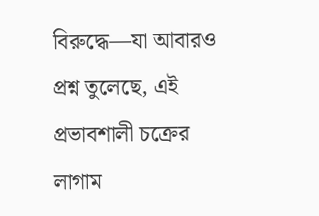বিরুদ্ধে—যা আবারও প্রশ্ন তুলেছে, এই প্রভাবশালী চক্রের লাগাম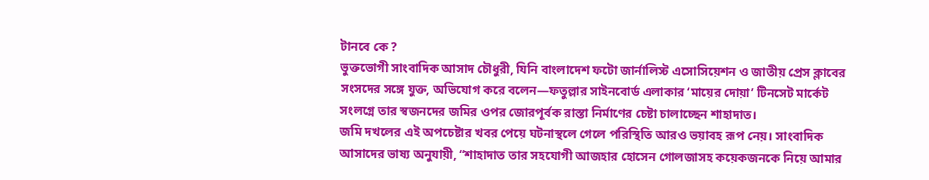টানবে কে ?
ভুক্তভোগী সাংবাদিক আসাদ চৌধুরী, যিনি বাংলাদেশ ফটো জার্নালিস্ট এসোসিয়েশন ও জাতীয় প্রেস ক্লাবের সংসদের সঙ্গে যুক্ত, অভিযোগ করে বলেন—ফতুল্লার সাইনবোর্ড এলাকার ‘মায়ের দোয়া’ টিনসেট মার্কেট সংলগ্নে তার স্বজনদের জমির ওপর জোরপূর্বক রাস্তা নির্মাণের চেষ্টা চালাচ্ছেন শাহাদাত।
জমি দখলের এই অপচেষ্টার খবর পেয়ে ঘটনাস্থলে গেলে পরিস্থিতি আরও ভয়াবহ রূপ নেয়। সাংবাদিক আসাদের ভাষ্য অনুযায়ী, “শাহাদাত তার সহযোগী আজহার হোসেন গোলজাসহ কয়েকজনকে নিয়ে আমার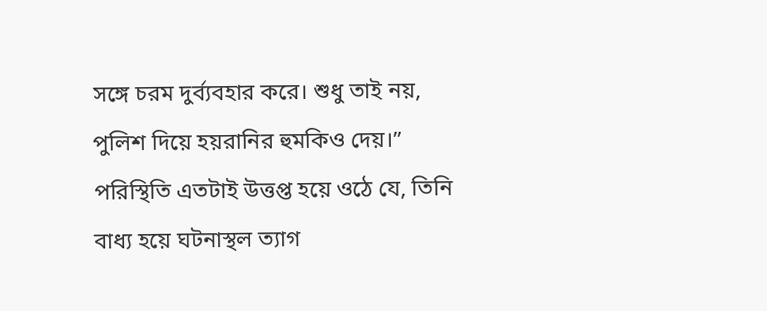সঙ্গে চরম দুর্ব্যবহার করে। শুধু তাই নয়, পুলিশ দিয়ে হয়রানির হুমকিও দেয়।” পরিস্থিতি এতটাই উত্তপ্ত হয়ে ওঠে যে, তিনি বাধ্য হয়ে ঘটনাস্থল ত্যাগ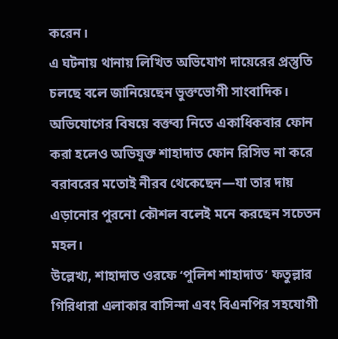করেন।
এ ঘটনায় থানায় লিখিত অভিযোগ দায়েরের প্রস্তুতি চলছে বলে জানিয়েছেন ভুক্তভোগী সাংবাদিক।
অভিযোগের বিষয়ে বক্তব্য নিতে একাধিকবার ফোন করা হলেও অভিযুক্ত শাহাদাত ফোন রিসিভ না করে বরাবরের মতোই নীরব থেকেছেন—যা তার দায় এড়ানোর পুরনো কৌশল বলেই মনে করছেন সচেতন মহল।
উল্লেখ্য, শাহাদাত ওরফে ‘পুলিশ শাহাদাত’ ফতুল্লার গিরিধারা এলাকার বাসিন্দা এবং বিএনপির সহযোগী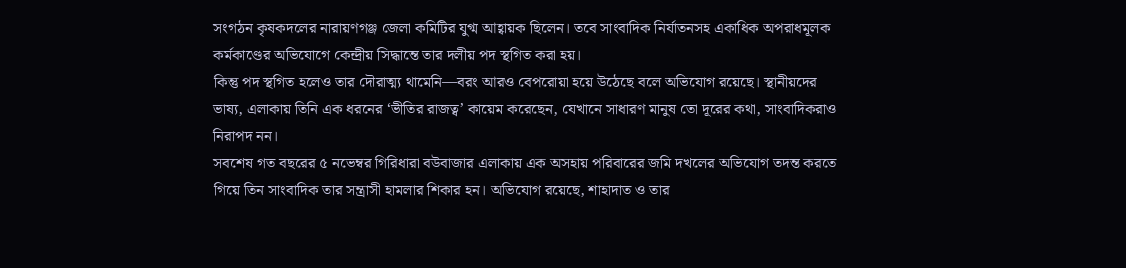সংগঠন কৃষকদলের নারায়ণগঞ্জ জেলা কমিটির যুগ্ম আহ্বায়ক ছিলেন। তবে সাংবাদিক নির্যাতনসহ একাধিক অপরাধমূলক কর্মকাণ্ডের অভিযোগে কেন্দ্রীয় সিদ্ধান্তে তার দলীয় পদ স্থগিত করা হয়।
কিন্তু পদ স্থগিত হলেও তার দৌরাত্ম্য থামেনি—বরং আরও বেপরোয়া হয়ে উঠেছে বলে অভিযোগ রয়েছে। স্থানীয়দের ভাষ্য, এলাকায় তিনি এক ধরনের ‘ভীতির রাজত্ব’ কায়েম করেছেন, যেখানে সাধারণ মানুষ তো দূরের কথা, সাংবাদিকরাও নিরাপদ নন।
সবশেষ গত বছরের ৫ নভেম্বর গিরিধারা বউবাজার এলাকায় এক অসহায় পরিবারের জমি দখলের অভিযোগ তদন্ত করতে গিয়ে তিন সাংবাদিক তার সন্ত্রাসী হামলার শিকার হন। অভিযোগ রয়েছে, শাহাদাত ও তার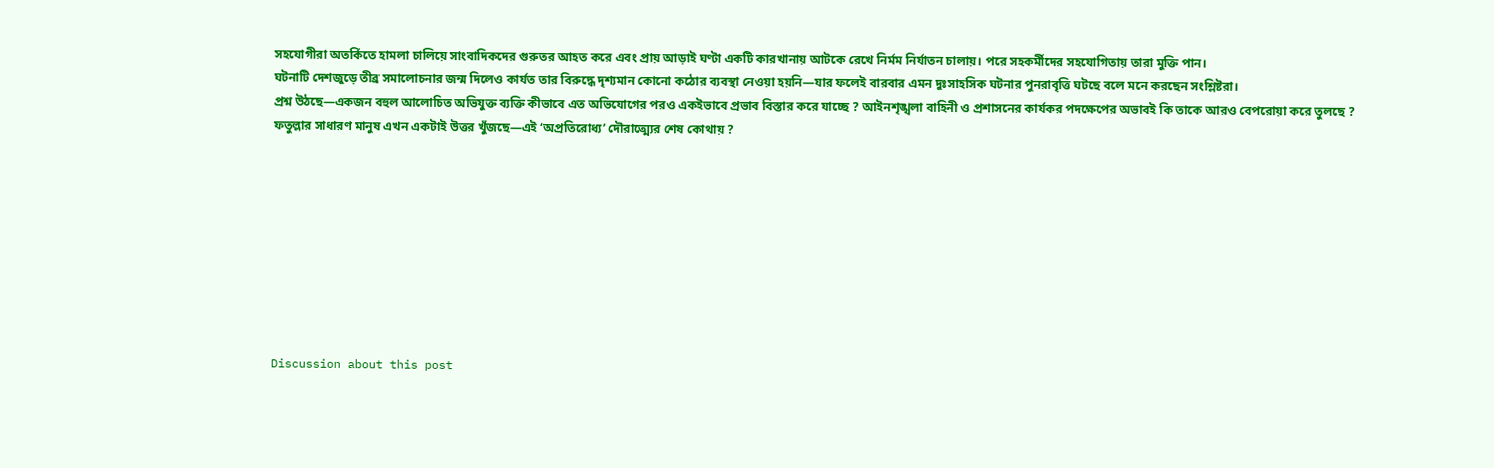সহযোগীরা অতর্কিতে হামলা চালিয়ে সাংবাদিকদের গুরুতর আহত করে এবং প্রায় আড়াই ঘণ্টা একটি কারখানায় আটকে রেখে নির্মম নির্যাতন চালায়। পরে সহকর্মীদের সহযোগিতায় তারা মুক্তি পান।
ঘটনাটি দেশজুড়ে তীব্র সমালোচনার জন্ম দিলেও কার্যত তার বিরুদ্ধে দৃশ্যমান কোনো কঠোর ব্যবস্থা নেওয়া হয়নি—যার ফলেই বারবার এমন দুঃসাহসিক ঘটনার পুনরাবৃত্তি ঘটছে বলে মনে করছেন সংশ্লিষ্টরা।
প্রশ্ন উঠছে—একজন বহুল আলোচিত অভিযুক্ত ব্যক্তি কীভাবে এত অভিযোগের পরও একইভাবে প্রভাব বিস্তার করে যাচ্ছে ? আইনশৃঙ্খলা বাহিনী ও প্রশাসনের কার্যকর পদক্ষেপের অভাবই কি তাকে আরও বেপরোয়া করে তুলছে ?
ফতুল্লার সাধারণ মানুষ এখন একটাই উত্তর খুঁজছে—এই ‘অপ্রতিরোধ্য’ দৌরাত্ম্যের শেষ কোথায় ?









Discussion about this post